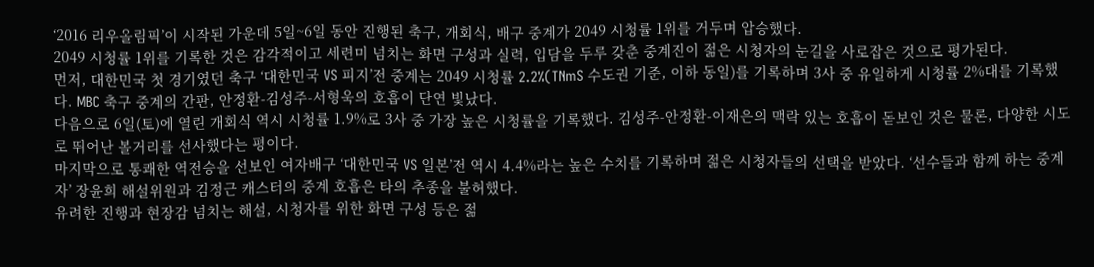‘2016 리우올림픽’이 시작된 가운데 5일~6일 동안 진행된 축구, 개회식, 배구 중계가 2049 시청률 1위를 거두며 압승했다.
2049 시청률 1위를 기록한 것은 감각적이고 세련미 넘치는 화면 구성과 실력, 입담을 두루 갖춘 중계진이 젊은 시청자의 눈길을 사로잡은 것으로 평가된다.
먼저, 대한민국 첫 경기였던 축구 ‘대한민국 VS 피지’전 중계는 2049 시청률 2.2%(TNmS 수도권 기준, 이하 동일)를 기록하며 3사 중 유일하게 시청률 2%대를 기록했다. MBC 축구 중계의 간판, 안정환-김성주-서형욱의 호흡이 단연 빛났다.
다음으로 6일(토)에 열린 개회식 역시 시청률 1.9%로 3사 중 가장 높은 시청률을 기록했다. 김성주-안정환-이재은의 맥락 있는 호흡이 돋보인 것은 물론, 다양한 시도로 뛰어난 볼거리를 선사했다는 평이다.
마지막으로 통쾌한 역전승을 선보인 여자배구 ‘대한민국 VS 일본’전 역시 4.4%라는 높은 수치를 기록하며 젊은 시청자들의 선택을 받았다. ‘선수들과 함께 하는 중계자’ 장윤희 해설위원과 김정근 캐스터의 중계 호흡은 타의 추종을 불허했다.
유려한 진행과 현장감 넘치는 해설, 시청자를 위한 화면 구성 등은 젊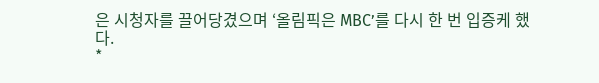은 시청자를 끌어당겼으며 ‘올림픽은 MBC’를 다시 한 번 입증케 했다.
*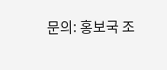문의: 홍보국 조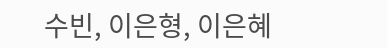수빈, 이은형, 이은혜